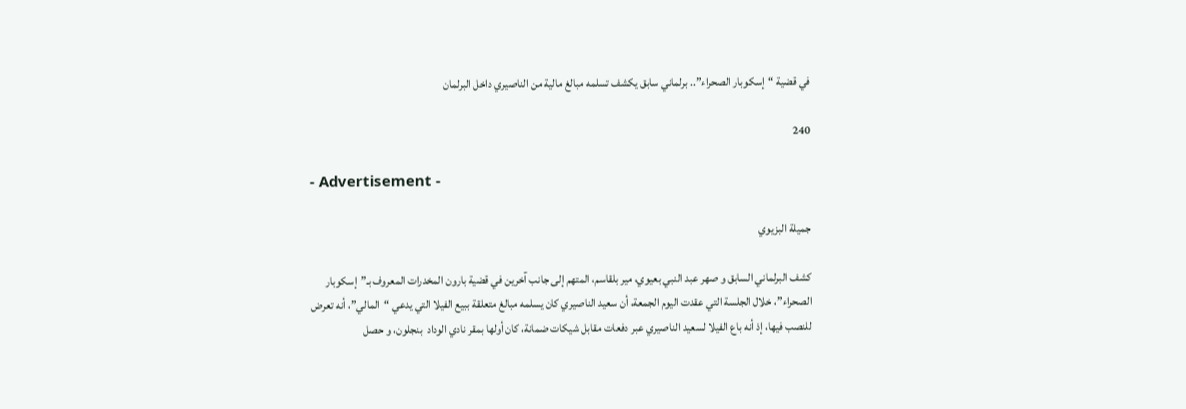في قضية “إسكوبار الصحراء”.. برلماني سابق يكشف تسلمه مبالغ مالية من الناصيري داخل البرلمان

240

- Advertisement -

جميلة البزيوي

كشف البرلماني السابق و صهر عبد النبي بعيوي، مير بلقاسم، المتهم إلى جانب آخرين في قضية بارون المخدرات المعروف بـ”إسكوبار الصحراء”، خلال الجلسة التي عقدت اليوم الجمعة، أن سعيد الناصيري كان يسلمه مبالغ متعلقة ببيع الفيلا التي يدعي “المالي”، أنه تعرض للنصب فيها، إذ أنه باع الفيلا لسعيد الناصيري عبر دفعات مقابل شيكات ضمانة، كان أولها بمقر نادي الوداد  بنجلون، و حصل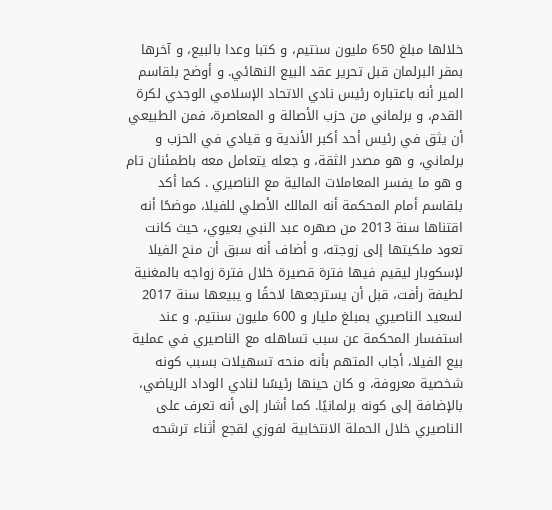خلالها مبلغ 650 مليون سنتيم، و كتبا وعدا بالبيع، و آخرها بمقر البرلمان قبل تحرير عقد البيع النهائي. و أوضح بلقاسم المير أنه باعتباره رئيس نادي الاتحاد الإسلامي الوجدي لكرة القدم، و برلماني من حزب الأصالة و المعاصرة، فمن الطبيعي أن يثق في رئيس أحد أكبر الأندية و قيادي في الحزب و برلماني، و هو مصدر الثقة، و جعله يتعامل معه باطمئنان تام و هو ما يفسر المعاملات المالية مع الناصيري . كما أكد بلقاسم أمام المحكمة أنه المالك الأصلي للفيلا، موضحًا أنه اقتناها سنة 2013 من صهره عبد النبي بعيوي، حيث كانت تعود ملكيتها إلى زوجته، و أضاف أنه سبق أن منح الفيلا لإسكوبار ليقيم فيها فترة قصيرة خلال فترة زواجه بالمغنية لطيفة رأفت، قبل أن يسترجعها لاحقًا و يبيعها سنة 2017 لسعيد الناصيري بمبلغ مليار و 600 مليون سنتيم. و عند استفسار المحكمة عن سبب تساهله مع الناصيري في عملية بيع الفيلا، أجاب المتهم بأنه منحه تسهيلات بسبب كونه شخصية معروفة، و كان حينها رئيسًا لنادي الوداد الرياضي، بالإضافة إلى كونه برلمانيًا. كما أشار إلى أنه تعرف على الناصيري خلال الحملة الانتخابية لفوزي لقجع أثناء ترشحه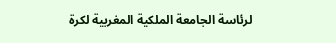لرئاسة الجامعة الملكية المغربية لكرة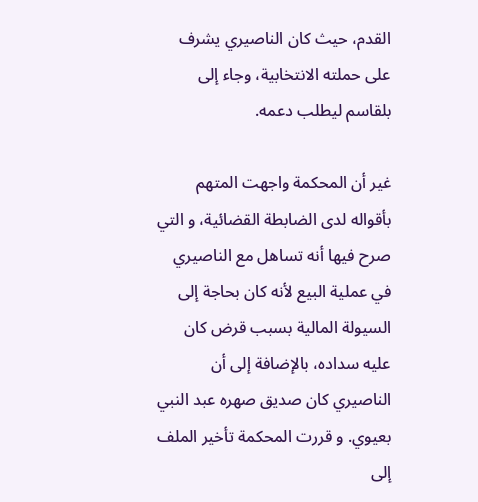القدم، حيث كان الناصيري يشرف على حملته الانتخابية، وجاء إلى بلقاسم ليطلب دعمه.

غير أن المحكمة واجهت المتهم بأقواله لدى الضابطة القضائية، و التي صرح فيها أنه تساهل مع الناصيري في عملية البيع لأنه كان بحاجة إلى السيولة المالية بسبب قرض كان عليه سداده، بالإضافة إلى أن الناصيري كان صديق صهره عبد النبي بعيوي. و قررت المحكمة تأخير الملف إلى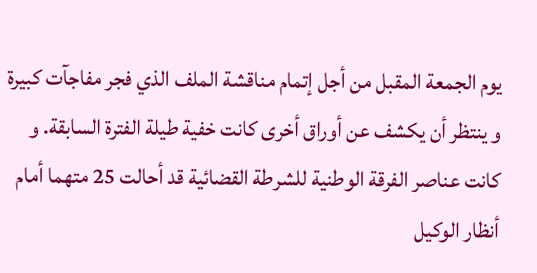يوم الجمعة المقبل من أجل إتمام مناقشة الملف الذي فجر مفاجآت كبيرة و ينتظر أن يكشف عن أوراق أخرى كانت خفية طيلة الفترة السابقة. و كانت عناصر الفرقة الوطنية للشرطة القضائية قد أحالت 25 متهما أمام أنظار الوكيل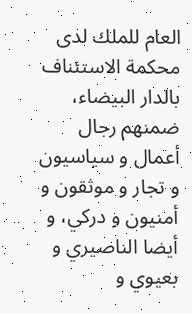العام للملك لدى محكمة الاستئناف بالدار البيضاء، ضمنهم رجال أعمال و سياسيون و تجار و موثقون و أمنيون و دركي، و أيضا الناصيري و بعيوي و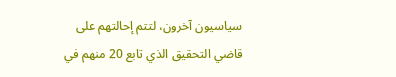سياسيون آخرون، لتتم إحالتهم على قاضي التحقيق الذي تابع 20 منهم في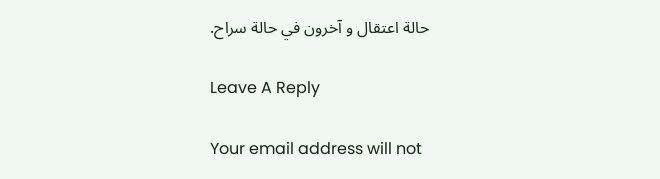حالة اعتقال و آخرون في حالة سراح.

Leave A Reply

Your email address will not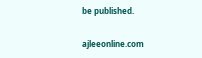be published.

ajleeonline.com